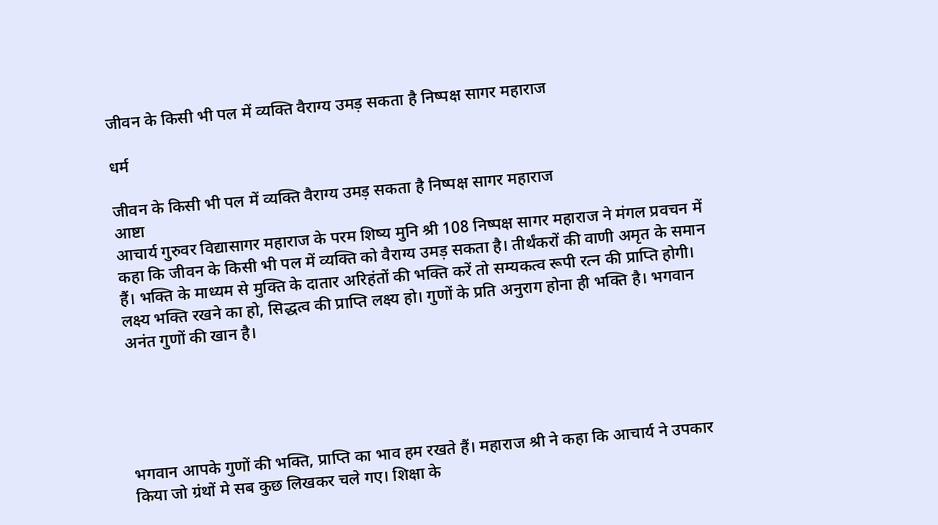जीवन के किसी भी पल में व्यक्ति वैराग्य उमड़ सकता है निष्पक्ष सागर महाराज

धर्म

जीवन के किसी भी पल में व्यक्ति वैराग्य उमड़ सकता है निष्पक्ष सागर महाराज
आष्टा
आचार्य गुरुवर विद्यासागर महाराज के परम शिष्य मुनि श्री 108 निष्पक्ष सागर महाराज ने मंगल प्रवचन में कहा कि जीवन के किसी भी पल में व्यक्ति को वैराग्य उमड़ सकता है। तीर्थंकरों की वाणी अमृत के समान हैं। भक्ति के माध्यम से मुक्ति के दातार अरिहंतों की भक्ति करें तो सम्यकत्व रूपी रत्न की प्राप्ति होगी। लक्ष्य भक्ति रखने का हो, सिद्धत्व की प्राप्ति लक्ष्य हो। गुणों के प्रति अनुराग होना ही भक्ति है। भगवान अनंत गुणों की खान है।





भगवान आपके गुणों की भक्ति, प्राप्ति का भाव हम रखते हैं। महाराज श्री ने कहा कि आचार्य ने उपकार किया जो ग्रंथों मे सब कुछ लिखकर चले गए। शिक्षा के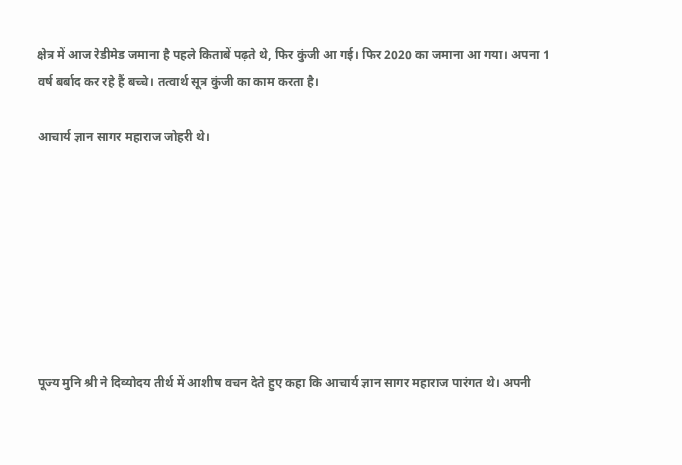क्षेत्र में आज रेडीमेड जमाना है पहले किताबें पढ़ते थे, फिर कुंजी आ गई। फिर 2020 का जमाना आ गया। अपना 1 वर्ष बर्बाद कर रहे हैं बच्चे। तत्वार्थ सूत्र कुंजी का काम करता है।

आचार्य ज्ञान सागर महाराज जोहरी थे।








पूज्य मुनि श्री ने दिव्योदय तीर्थ में आशीष वचन देते हुए कहा कि आचार्य ज्ञान सागर महाराज पारंगत थे। अपनी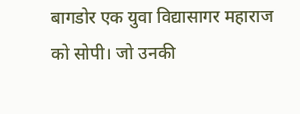बागडोर एक युवा विद्यासागर महाराज को सोपी। जो उनकी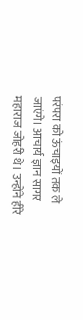परंपरा को ऊंचाइयों तक ले जाएंगे। आचार्य ज्ञान सागर महाराज जोहरी थे। उन्होंने हीरे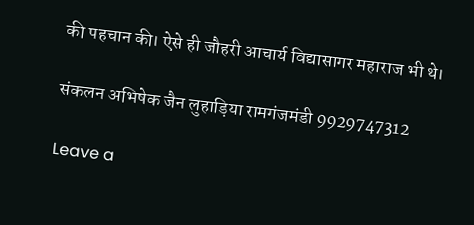की पहचान की। ऐसे ही जौहरी आचार्य विद्यासागर महाराज भी थे।

संकलन अभिषेक जैन लुहाड़िया रामगंजमंडी 9929747312

Leave a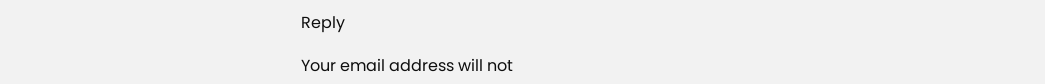Reply

Your email address will not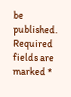be published. Required fields are marked *